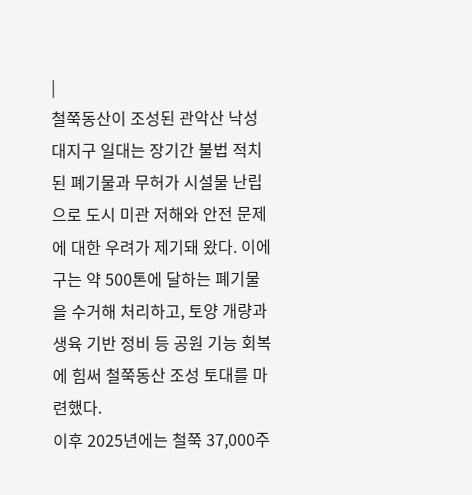|
철쭉동산이 조성된 관악산 낙성대지구 일대는 장기간 불법 적치된 폐기물과 무허가 시설물 난립으로 도시 미관 저해와 안전 문제에 대한 우려가 제기돼 왔다. 이에 구는 약 500톤에 달하는 폐기물을 수거해 처리하고, 토양 개량과 생육 기반 정비 등 공원 기능 회복에 힘써 철쭉동산 조성 토대를 마련했다.
이후 2025년에는 철쭉 37,000주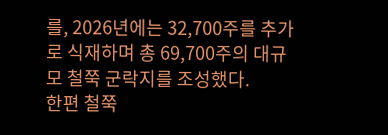를, 2026년에는 32,700주를 추가로 식재하며 총 69,700주의 대규모 철쭉 군락지를 조성했다.
한편 철쭉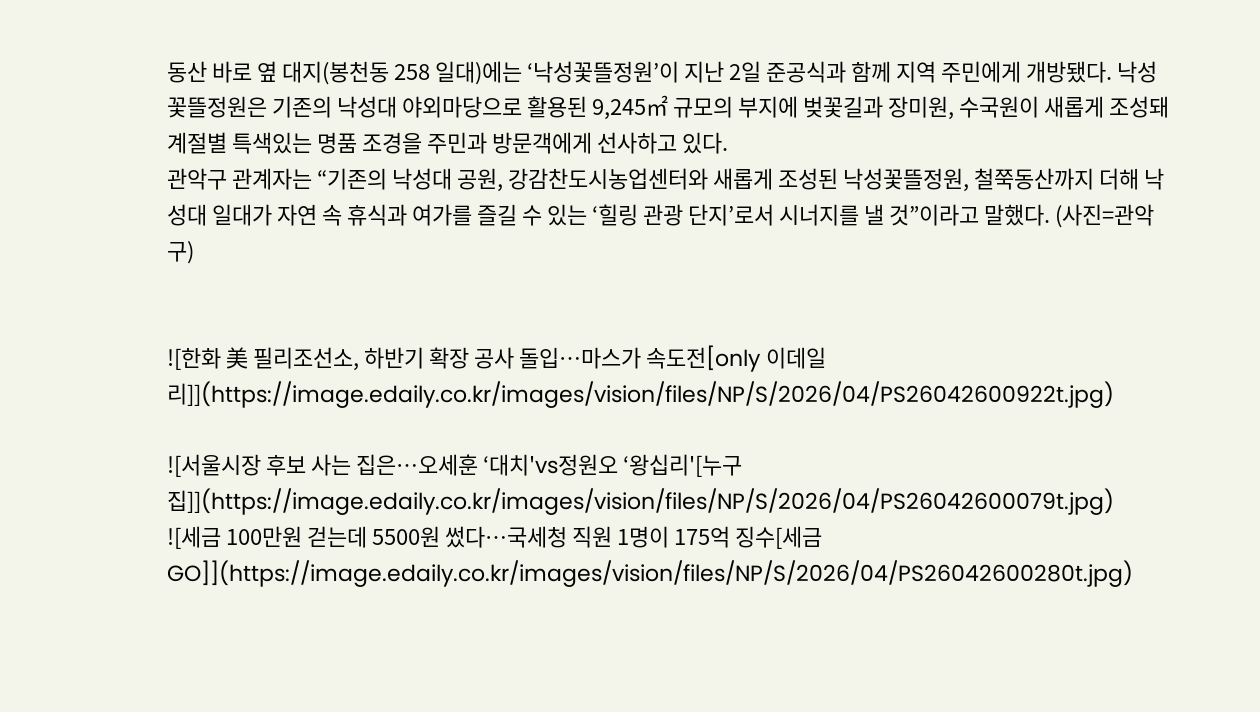동산 바로 옆 대지(봉천동 258 일대)에는 ‘낙성꽃뜰정원’이 지난 2일 준공식과 함께 지역 주민에게 개방됐다. 낙성꽃뜰정원은 기존의 낙성대 야외마당으로 활용된 9,245㎡ 규모의 부지에 벚꽃길과 장미원, 수국원이 새롭게 조성돼 계절별 특색있는 명품 조경을 주민과 방문객에게 선사하고 있다.
관악구 관계자는 “기존의 낙성대 공원, 강감찬도시농업센터와 새롭게 조성된 낙성꽃뜰정원, 철쭉동산까지 더해 낙성대 일대가 자연 속 휴식과 여가를 즐길 수 있는 ‘힐링 관광 단지’로서 시너지를 낼 것”이라고 말했다. (사진=관악구)


![한화 美 필리조선소, 하반기 확장 공사 돌입…마스가 속도전[only 이데일리]](https://image.edaily.co.kr/images/vision/files/NP/S/2026/04/PS26042600922t.jpg)

![서울시장 후보 사는 집은…오세훈 ‘대치'vs정원오 ‘왕십리'[누구집]](https://image.edaily.co.kr/images/vision/files/NP/S/2026/04/PS26042600079t.jpg)
![세금 100만원 걷는데 5500원 썼다…국세청 직원 1명이 175억 징수[세금GO]](https://image.edaily.co.kr/images/vision/files/NP/S/2026/04/PS26042600280t.jpg)